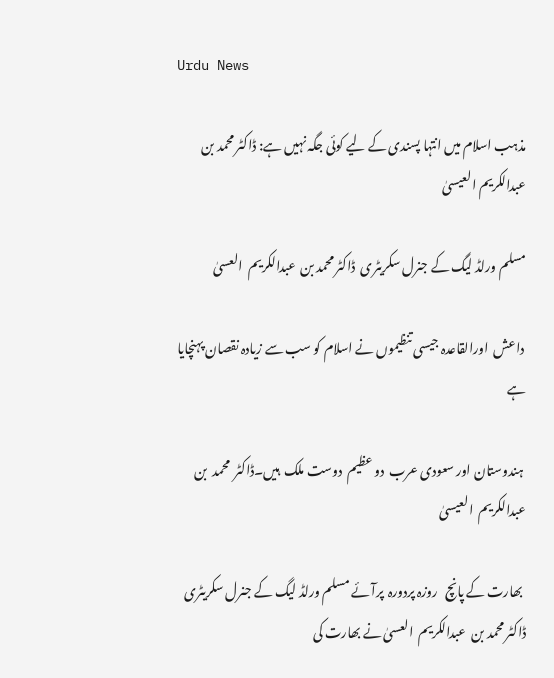Urdu News

مذہب اسلام میں انتہا پسندی کے لیے کوئی جگہ نہیں ہے: ڈاکٹر محمد بن عبدالکریم العیسیٰ

مسلم ورلڈ لیگ کے جنرل سکریٹری  ڈاکٹر محمد بن  عبدالکریم  العسیٰ

 داعش  اورالقاعدہ جیسی تنظیموں نے اسلام کو سب سے زیادہ نقصان پہنچایا ہے

 ہندوستان اور سعودی عرب  دو عظیم  دوست ملک  ہیں۔ڈاکٹر  محمد  بن  عبدالکریم  العیسیٰ

 بھارت کے پانچ   روزہ پردورہ  پرآئے مسلم ورلڈ لیگ کے جنرل سکریٹری  ڈاکٹر محمد بن  عبدالکریم  العسیٰ نے بھارت کی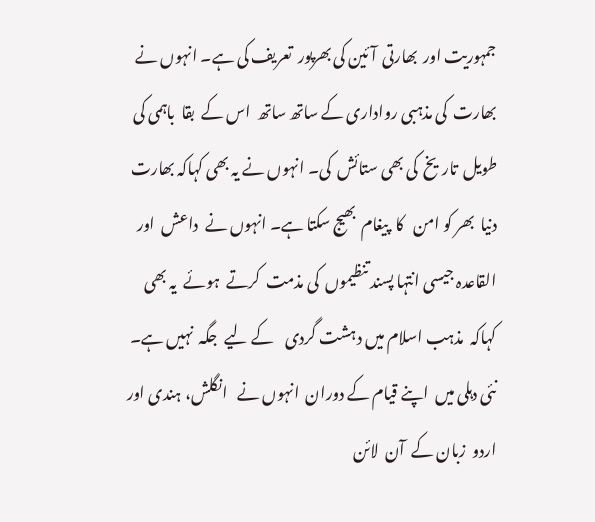جمہوریت اور  بھارتی  آئین کی بھرپور  تعریف کی ہے۔ انہوں نے   بھارت  کی مذہبی رواداری کے ساتھ ساتھ  اس کے  بقا  باہمی کی  طویل  تاریخ  کی بھی ستائش  کی۔ انہوں نے یہ بھی کہاکہ بھارت   دنیا  بھر کو امن   کا  پیغام  بھیج سکتا ہے۔ انہوں نے  داعش  اور القاعدہ جیسی انتہا پسند تنظیموں  کی مذمت  کرتے  ہوئے  یہ بھی کہاکہ  مذہب اسلام میں دہشت گردی    کے لیے  جگہ  نہیں ہے۔  نئی دہلی میں  اپنے قیام کے دوران  انہوں نے   انگلش، ہندی اور اردو  زبان کے  آن  لائن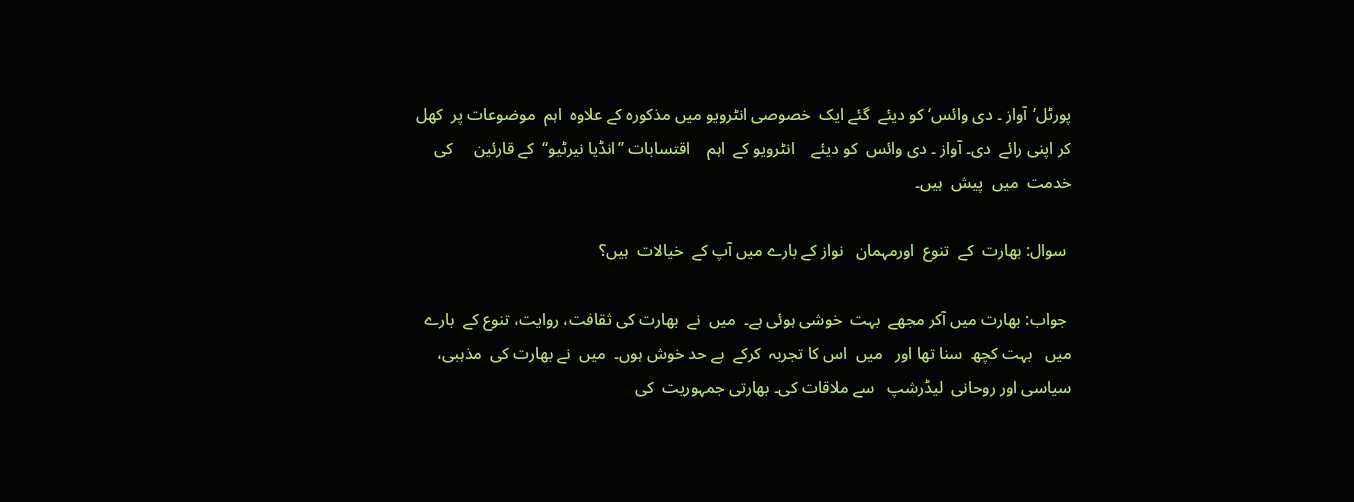پورٹل’آواز ۔ دی وائس‘ کو دیئے  گئے ایک  خصوصی انٹرویو میں مذکورہ کے علاوہ  اہم  موضوعات پر  کھل   کر اپنی رائے  دی۔ آواز ۔ دی وائس  کو دیئے    انٹرویو کے  اہم    اقتسابات ’’انڈیا نیرٹیو‘‘  کے قارئین     کی خدمت  میں  پیش  ہیں۔

 سوال: بھارت  کے  تنوع  اورمہمان   نواز کے بارے میں آپ کے  خیالات  ہیں؟

 جواب: بھارت میں آکر مجھے  بہت  خوشی ہوئی ہے۔  میں  نے  بھارت کی ثقافت، روایت، تنوع کے  بارے میں   بہت کچھ  سنا تھا اور   میں  اس کا تجربہ  کرکے  بے حد خوش ہوں۔  میں  نے بھارت کی  مذہبی، سیاسی اور روحانی  لیڈرشپ   سے ملاقات کی۔ بھارتی جمہوریت  کی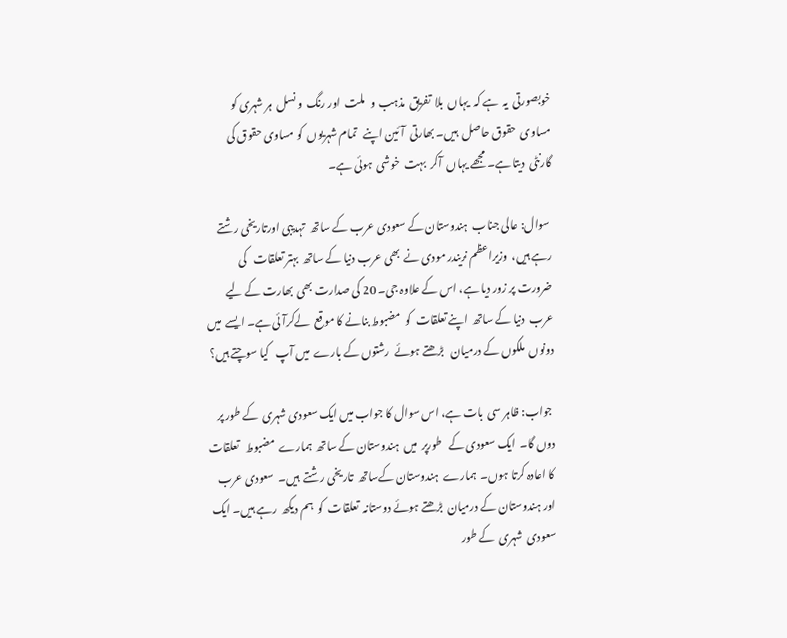خوبصورتی  یہ  ہے کہ  یہاں  بلا  تفریق  مذہب و   ملت  اور رنگ  و نسل  ہر شہری کو مساوی  حقوق حاصل  ہیں۔ بھارتی  آئین اپنے   تمام شہریوں  کو مساوی حقوق کی گارنٹی  دیتا ہے۔ مجھے یہاں  آکر  بہت  خوشی  ہوئی ہے۔

 سوال: عالی جناب  ہندوستان کے سعودی عرب کے ساتھ  تہدیبی اورتاریخی رشتے رہے ہیں،  وزیراعظم نریندر مودی نے  بھی عرب دنیا کے ساتھ  بہتر تعلقات   کی ضرورت پر زور دیا ہے، اس کے علاوہ جی۔ 20 کی صدارت بھی  بھارت کے لیے عرب  دنیا کے ساتھ  اپنے تعلقات  کو  مضبوط بنانے کا موقع  لےکرآئی ہے۔ ایسے  میں دونوں  ملکوں کے درمیان   بڑھتے ہوئے  رشتوں کے بارے  میں آپ   کیا سوچتے ہیں؟

 جواب: ظاہر سی  بات ہے، اس سوال کا جواب میں ایک سعودی شہری  کے طور پر دوں گا۔  ایک سعودی کے   طورپر  میں  ہندوستان کے ساتھ  ہمارے  مضبوط   تعلقات کا اعادہ کرتا ہوں۔  ہمارے  ہندوستان کےساتھ  تاریخی رشتے  ہیں۔  سعودی عرب اور ہندوستان کے درمیان  بڑھتے ہوئے دوستانہ  تعلقات  کو  ہم دیکھ  رہے ہیں۔ ایک سعودی  شہری  کے طور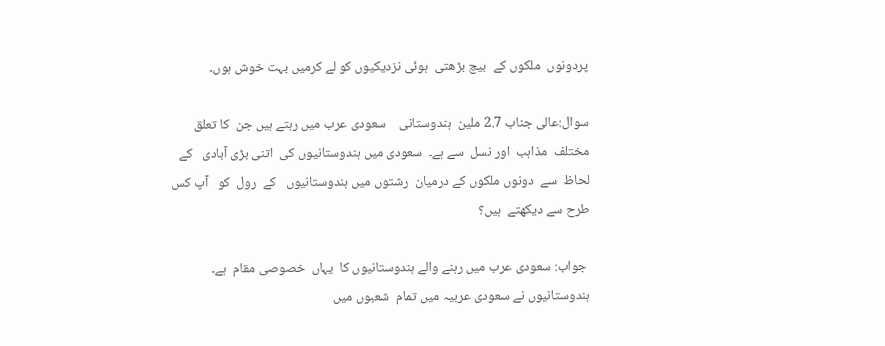پردونوں  ملکوں کے  بیچ بڑھتی  ہوئی نزدیکیوں کو لے کرمیں بہت خوش ہوں۔

سوال:عالی جناب 2.7 ملین  ہندوستانی    سعودی عرب میں رہتے ہیں جن  کا تعلق  مختلف  مذاہب  اور نسل  سے ہے۔  سعودی میں ہندوستانیوں کی  اتنی بڑی آبادی   کے لحاظ  سے  دونوں ملکوں کے درمیان  رشتوں میں ہندوستانیوں   کے  رول  کو   آپ کس  طرح سے دیکھتے  ہیں؟

 جواب: سعودی عرب میں رہنے والے ہندوستانیوں کا  یہاں  خصوصی مقام  ہے۔ ہندوستانیوں نے سعودی عربیہ میں تمام  شعبوں میں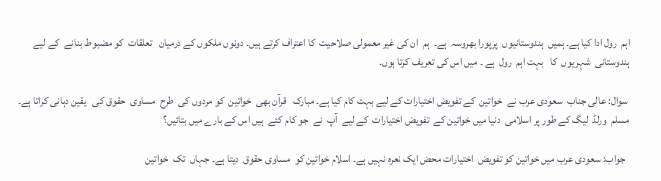اہم  رول ادا کیا ہے۔ ہمیں  ہندوستانیوں  پرپورا بھروسہ  ہے۔  ہم  ان کی غیر معمولی صلاحیت  کا اعتراف کرتے ہیں۔ دونوں ملکوں کے درمیان   تعلقات  کو مضبوط بنانے  کے لیے ہندوستانی  شہریوں  کا   بہت اہم  رول  ہے ۔ میں اس کی تعریف کرتا ہوں۔

 سوال: عالی جناب  سعودی عرب نے  خواتین  کے تفویض اختیارات کے لیے بہت کام کیا ہے۔ مبارک   قرآن بھی  خواتین  کو مردوں کی  طرح  مساوی  حقوق کی   یقین دہانی کراتا ہے۔  مسلم  ورلڈ  لیگ کے طور پر اسلامی  دنیا میں خواتین کے  تفویض اختیارات  کے لیے  آپ  نے  جو کام کئے  ہیں اس کے بارے میں بتائیں؟

  جواب: سعودی عرب میں خواتین کو تفویض  اختیارات محض ایک نعرہ نہیں ہے۔ اسلام خواتین کو  مساوی حقوق  دیتا ہے۔ جہاں  تک  خواتین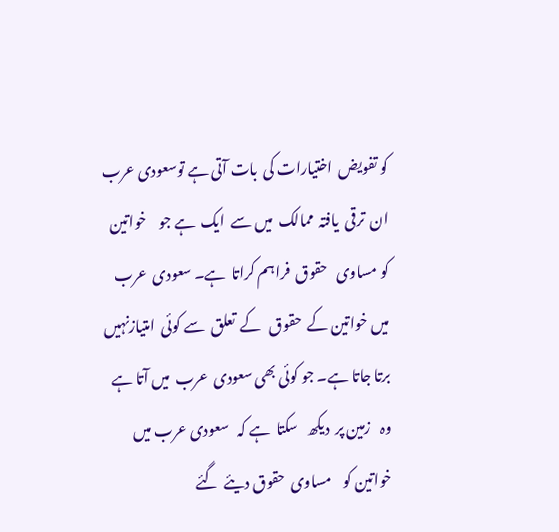کو تفویض  اختیارات کی  بات آتی ہے توسعودی عرب  ان  ترقی  یافتہ  ممالک  میں سے  ایک  ہے جو    خواتین کو مساوی   حقوق  فراہم کراتا  ہے۔ سعودی  عرب   میں خواتین کے  حقوق   کے  تعلق  سے کوئی  امتیازنہیں برتا جاتا ہے۔ جو کوئی بھی سعودی  عرب  میں آتا ہے وہ   زمین پر  دیکھ   سکتا  ہے کہ   سعودی عرب میں  خواتین کو    مساوی  حقوق دیئے  گئے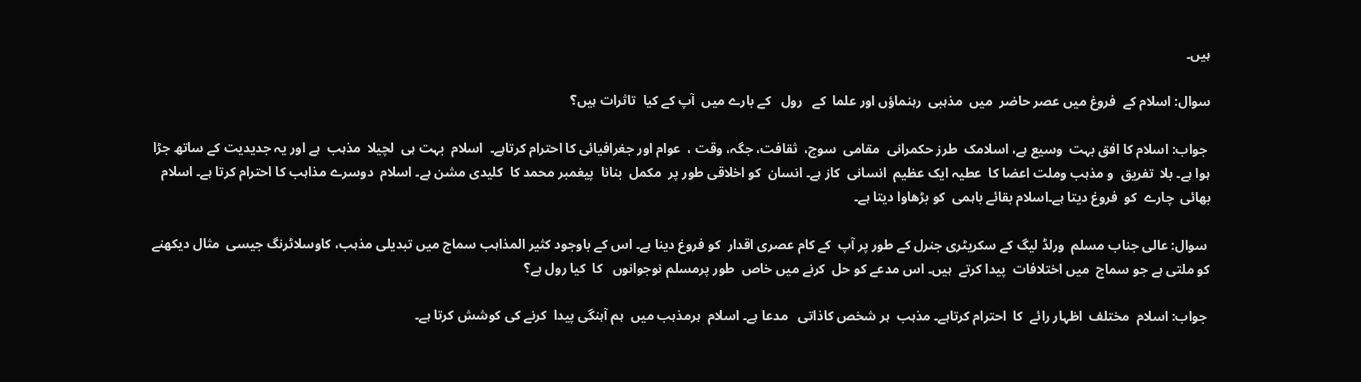ہیں۔

سوال: اسلام کے  فروغ میں عصر حاضر  میں  مذہبی  رہنماؤں اور علما  کے   رول   کے بارے میں  آپ کے کیا  تاثرات ہیں؟

 جواب: اسلام کا افق بہت  وسیع ہے، اسلامک  طرز حکمرانی  مقامی  سوچ،  ثقافت، جگہ، وقت ،  عوام اور جغرافیائی کا احترام کرتاہے۔  اسلام  بہت ہی  لچیلا  مذہب  ہے اور یہ جدیدیت کے ساتھ جڑا ہوا ہے۔ بلا  تفریق  و مذہب وملت اعضا کا  عطیہ ایک عظیم  انسانی  کاز ہے۔ انسان  کو اخلاقی طور پر  مکمل  بنانا  پیغمبر محمد کا  کلیدی مشن ہے۔ اسلام  دوسرے مذاہب کا احترام کرتا ہے۔ اسلام  بھائی  چارے  کو  فروغ دیتا ہے۔اسلام بقائے باہمی  کو بڑھاوا دیتا ہے۔

 سوال: عالی جناب مسلم  ورلڈ لیگ کے سکریٹری جنرل کے طور پر آپ  کے کام عصری اقدار  کو فروغ دینا ہے۔ اس کے باوجود کثیر المذاہب سماج میں تبدیلی مذہب، کاوسلاٹرنگ جیسی  مثال دیکھنے  کو ملتی ہے جو سماج  میں اختلافات  پیدا کرتے  ہیں۔ اس مدعے کو حل  کرنے میں خاص  طور پرمسلم نوجوانوں   کا  کیا رول ہے؟

 جواب: اسلام  مختلف  اظہار رائے  کا  احترام کرتاہے۔ مذہب  ہر شخص کاذاتی   مدعا ہے۔ اسلام  ہرمذہب میں  ہم آہنگی پیدا  کرنے کی کوشش کرتا ہے۔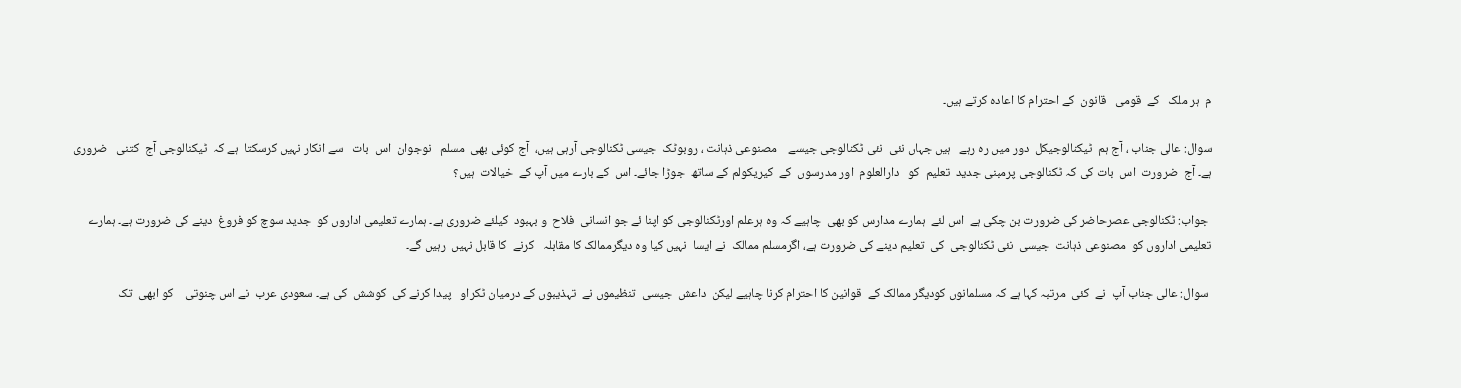م  ہر ملک   کے  قومی   قانون  کے احترام کا اعادہ کرتے ہیں۔

سوال: عالی جناب ، آج ہم  ٹیکنالوجیکل  دور میں رہ رہے   ہیں جہاں نئی  نئی ٹکنالوجی جیسے    مصنوعی ذہانت ، روبوٹک  جیسی ٹکنالوجی آرہی ہیں،  آج کوئی بھی  مسلم   نوجوان  اس  بات   سے انکار نہیں کرسکتا  ہے کہ  ٹیکنالوجی آج  کتنی   ضروری ہے۔ آج  ضرورت  اس  بات کی کہ ٹکنالوجی پرمبنی جدید  تعلیم  کو   دارالعلوم  اور مدرسوں  کے  کیریکولم کے ساتھ  جوڑا جائے۔ اس  کے بارے میں آپ کے  خیالات  ہیں؟

 جواب: ٹکنالوجی عصرحاضر کی ضرورت بن چکی ہے  اس لئے  ہمارے مدارس کو بھی  چاہیے کہ وہ ہرعلم اورٹکنالوجی کو اپنا ئے جو انسانی  فلاح  و بہبود  کیلئے ضروری ہے۔ ہمارے تعلیمی اداروں کو  جدید سوچ کو فروغ  دینے کی ضرورت ہے۔ ہمارے تعلیمی اداروں کو  مصنوعی ذہانت  جیسی  نئی ٹکنالوجی  کی  تعلیم دینے کی ضرورت ہے، اگرمسلم ممالک  نے ایسا  نہیں کیا وہ دیگرممالک کا مقابلہ   کرنے  کا قابل نہیں  رہیں گے۔

 سوال: عالی جناب آپ  نے  کئی  مرتبہ کہا ہے کہ مسلمانوں کودیگر ممالک کے  قوانین کا احترام کرنا چاہیے لیکن  داعش  جیسی  تنظیموں نے  تہذیبوں کے درمیان ٹکراو   پیدا کرنے کی  کوشش  کی ہے۔ سعودی عرب  نے اس چنوتی    کو ابھی  تک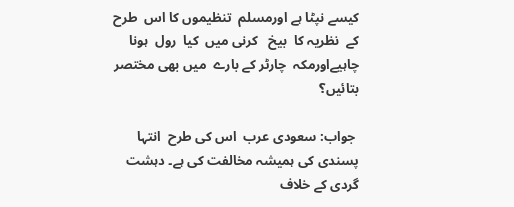کیسے نپٹا ہے اورمسلم  تنظیموں کا اس  طرح  کے  نظریہ کا  بیخ   کرنی میں  کیا  رول  ہونا  چاہیےاورمکہ  چارٹر کے بارے  میں بھی مختصر  بتائیں؟

 جواب: سعودی عرب  اس کی طرح  انتہا  پسندی کی ہمیشہ مخالفت کی ہے۔ دہشت  گردی کے خلاف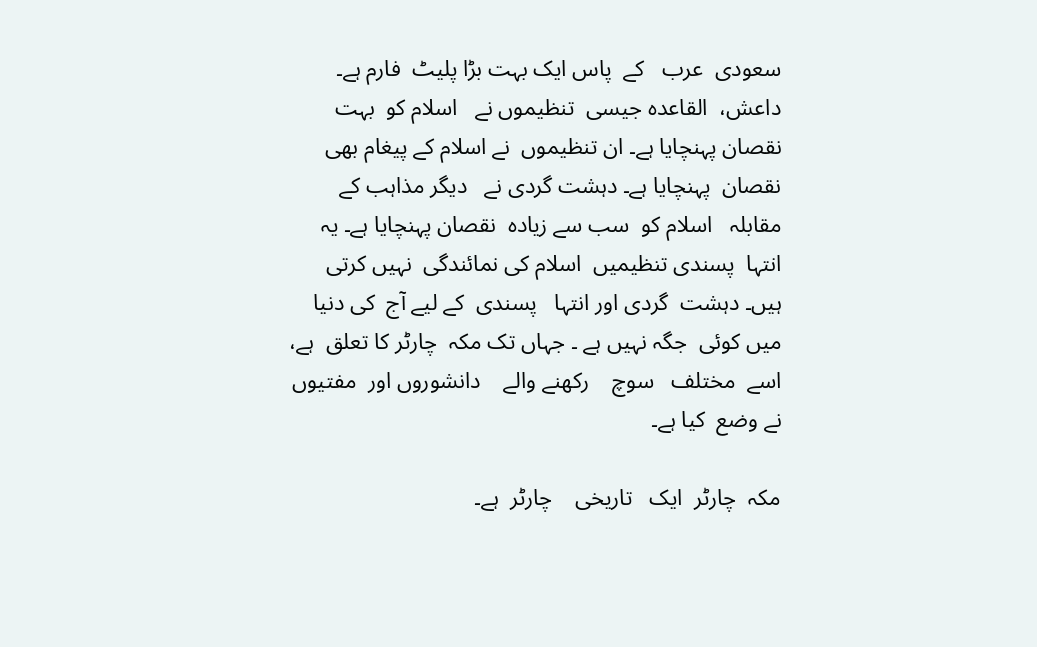سعودی  عرب   کے  پاس ایک بہت بڑا پلیٹ  فارم ہے۔   داعش،  القاعدہ جیسی  تنظیموں نے   اسلام کو  بہت  نقصان پہنچایا ہے۔ ان تنظیموں  نے اسلام کے پیغام بھی نقصان  پہنچایا ہے۔ دہشت گردی نے   دیگر مذاہب کے مقابلہ   اسلام کو  سب سے زیادہ  نقصان پہنچایا ہے۔ یہ انتہا  پسندی تنظیمیں  اسلام کی نمائندگی  نہیں کرتی  ہیں۔ دہشت  گردی اور انتہا   پسندی  کے لیے آج  کی دنیا میں کوئی  جگہ نہیں ہے ۔ جہاں تک مکہ  چارٹر کا تعلق  ہے، اسے  مختلف   سوچ    رکھنے والے    دانشوروں اور  مفتیوں  نے وضع  کیا ہے۔

مکہ  چارٹر  ایک   تاریخی    چارٹر  ہے۔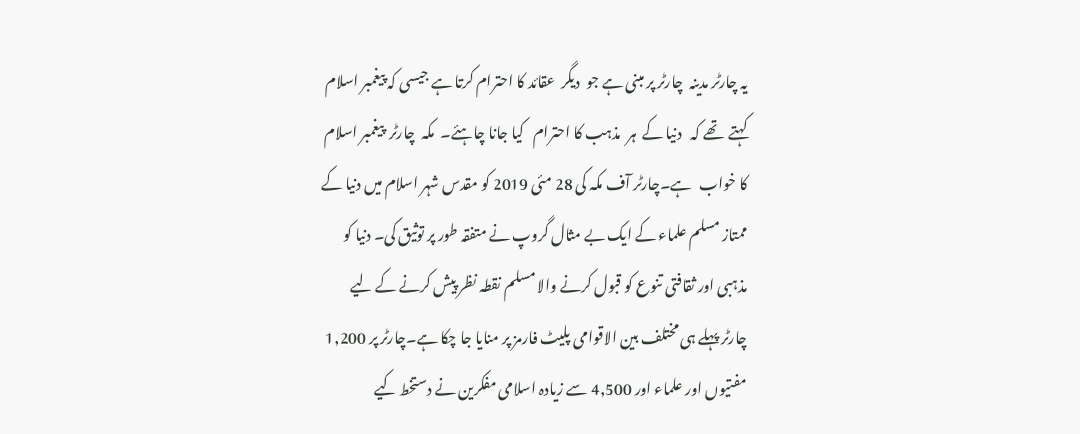یہ چارٹر مدینہ  چارٹر پر مبنی ہے جو  دیگر  عقائد کا احترام کرتا ہے جیسی کہ پیغمبر اسلام  کہتے  تھے کہ   دنیا کے  ہر  مذہب کا احترام   کیا جانا چاہئے۔  مکہ  چارٹر  پیغمبر اسلام  کا خواب   ہے۔چارٹر آف مکہ کی 28 مئی 2019 کو مقدس شہر اسلام میں دنیا کے ممتاز مسلم علماء کے ایک بے مثال گروپ نے متفقہ طور پر توثیق کی۔ دنیا کو مذہبی اور ثقافتی تنوع کو قبول کرنے والا مسلم نقطہ نظر پیش کرنے کے لیے چارٹر پہلے ہی مختلف بین الاقوامی پلیٹ فارمز پر منایا جا چکا ہے۔چارٹر پر 1,200 مفتیوں اور علماء اور 4,500 سے زیادہ اسلامی مفکرین نے دستخط کیے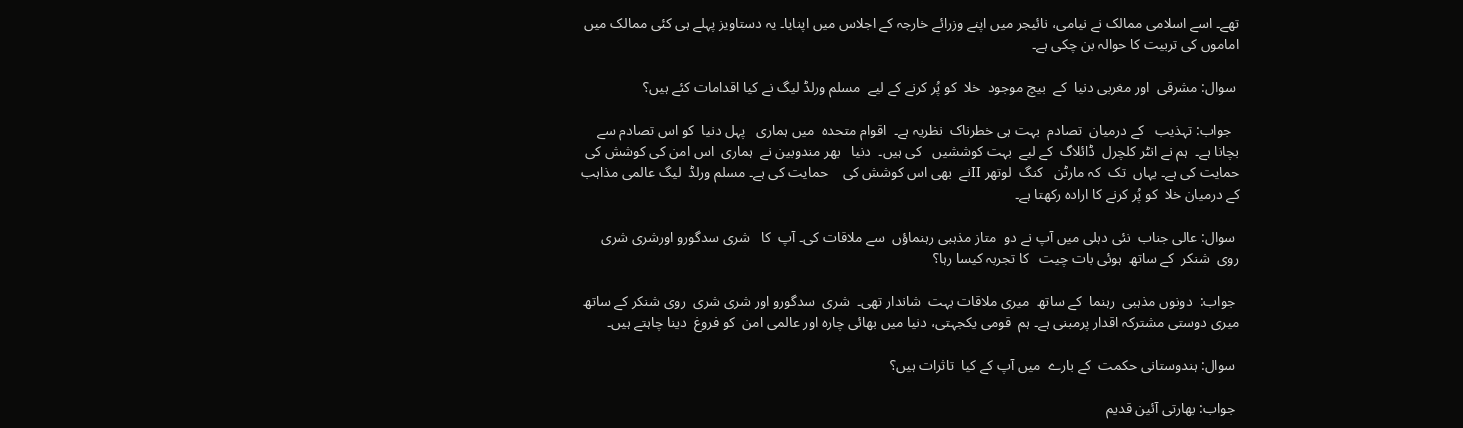تھے۔ اسے اسلامی ممالک نے نیامی، نائیجر میں اپنے وزرائے خارجہ کے اجلاس میں اپنایا۔ یہ دستاویز پہلے ہی کئی ممالک میں اماموں کی تربیت کا حوالہ بن چکی ہے۔

 سوال: مشرقی  اور مغربی دنیا  کے  بیچ موجود  خلا  کو پُر کرنے کے لیے  مسلم ورلڈ لیگ نے کیا اقدامات کئے ہیں؟

  جواب: تہذیب   کے درمیان  تصادم  بہت ہی خطرناک  نظریہ ہے۔  اقوام متحدہ  میں ہماری   پہل دنیا  کو اس تصادم سے بچانا ہے۔  ہم نے انٹر کلچرل  ڈائلاگ  کے لیے  بہت کوششیں   کی ہیں۔  دنیا   بھر مندوبین نے  ہماری  اس امن کی کوشش کی حمایت کی ہے۔ یہاں  تک  کہ مارٹن   کنگ  لوتھر IIنے  بھی اس کوشش کی    حمایت کی ہے۔ مسلم ورلڈ  لیگ عالمی مذاہب کے درمیان خلا  کو پُر کرنے کا ارادہ رکھتا ہے۔

 سوال: عالی جناب  نئی دہلی میں آپ نے دو  متاز مذہبی رہنماؤں  سے ملاقات کی۔ آپ  کا   شری سدگورو اورشری شری  روی  شنکر  کے ساتھ  ہوئی بات چیت   کا تجربہ کیسا رہا؟

 جواب:  دونوں مذہبی  رہنما  کے ساتھ  میری ملاقات بہت  شاندار تھی۔  شری  سدگورو اور شری شری  روی شنکر کے ساتھ  میری دوستی مشترکہ اقدار پرمبنی ہے۔ ہم  قومی یکجہتی، دنیا میں بھائی چارہ اور عالمی امن  کو فروغ  دینا چاہتے ہیں۔

 سوال: ہندوستانی حکمت  کے بارے  میں آپ کے کیا  تاثرات ہیں؟

 جواب: بھارتی آئین قدیم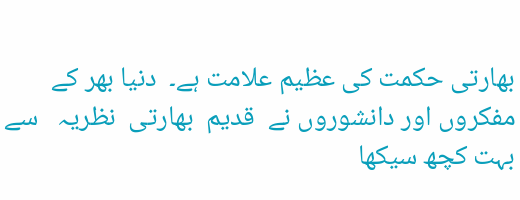بھارتی حکمت کی عظیم علامت ہے۔  دنیا بھر کے مفکروں اور دانشوروں نے  قدیم  بھارتی  نظریہ   سے   بہت کچھ سیکھا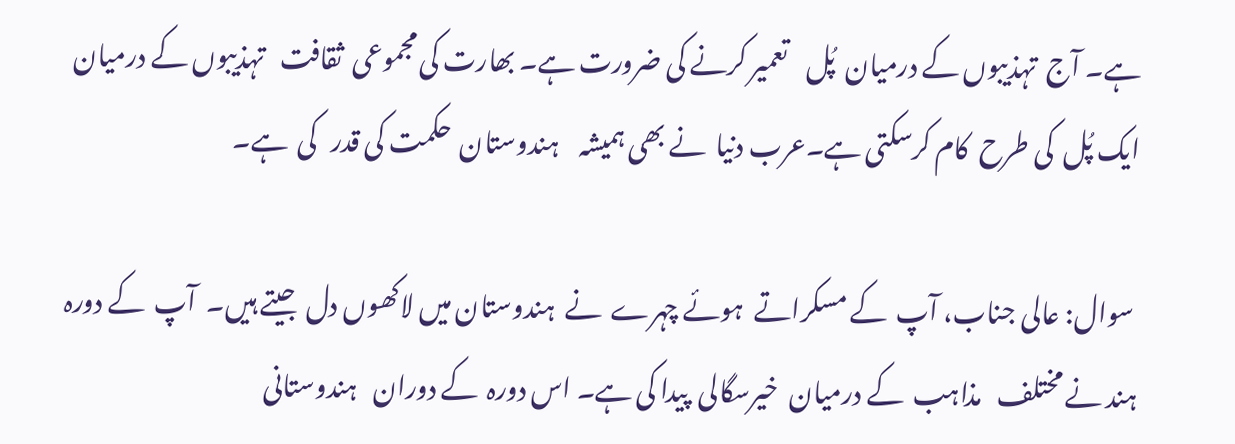ہے۔ آج  تہذیبوں کے درمیان  پُل    تعمیر کرنے کی ضرورت ہے۔ بھارت کی مجموعی  ثقافت   تہذیبوں کے درمیان ایک پُل  کی طرح  کام کرسکتی ہے۔عرب دنیا  نے بھی ہمیشہ    ہندوستان  حکمت کی قدر   کی  ہے۔

 سوال: عالی جناب، آپ  کے مسکراتے  ہوئے چہرے  نے  ہندوستان میں لاکھوں دل  جیتے ہیں۔  آپ  کے دورہ  ہند نے مختلف   مذاہب  کے درمیان  خیرسگالی  پیدا کی ہے۔ اس دورہ  کے دوران   ہندوستانی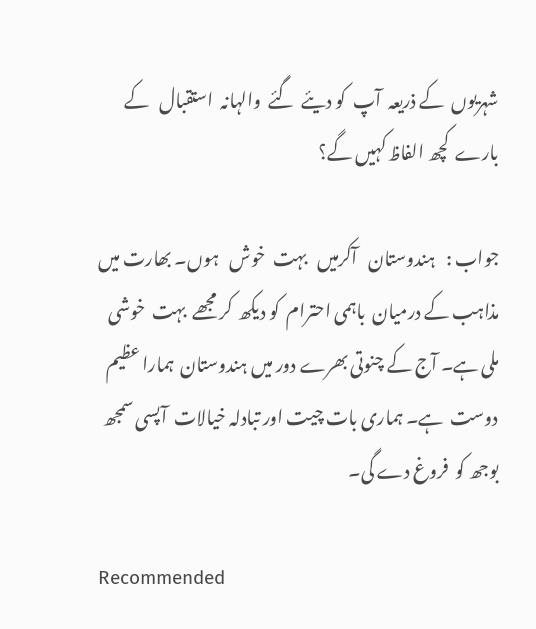شہریوں  کے ذریعہ  آپ  کو دیئے  گئے  والہانہ  استقبال   کے بارے  کچھ الفاظ کہیں گے؟

جواب :   ہندوستان   آکرمیں   بہت  خوش   ہوں۔ بھارت میں مذاہب کے درمیان  باہمی احترام  کو دیکھ  کر مجھے  بہت  خوشی ملی ہے۔ آج کے چنوتی بھرے دور میں ہندوستان  ہمارا عظیم  دوست  ہے۔ ہماری بات چیت اور تبادلہ خیالات  آپسی سمجھ   بوجھ کو  فروغ دے گی۔

Recommended